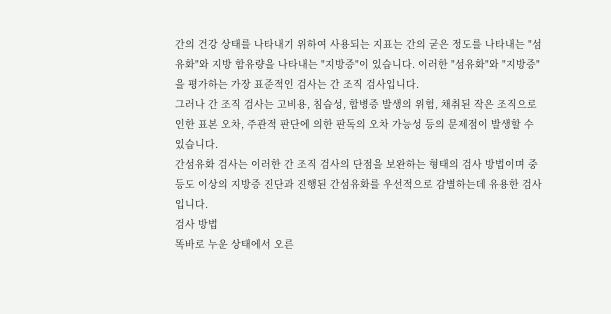간의 건강 상태를 나타내기 위하여 사용되는 지표는 간의 굳은 정도를 나타내는 "섬유화"와 지방 함유량을 나타내는 "지방증"이 있습니다. 이러한 "섬유화"와 "지방증"을 평가하는 가장 표준적인 검사는 간 조직 검사입니다.
그러나 간 조직 검사는 고비용, 침습성, 합병증 발생의 위험, 채취된 작은 조직으로 인한 표본 오차, 주관적 판단에 의한 판독의 오차 가능성 등의 문제점이 발생할 수 있습니다.
간섬유화 검사는 이러한 간 조직 검사의 단점을 보완하는 형태의 검사 방법이며 중등도 이상의 지방증 진단과 진행된 간섬유화를 우선적으로 감별하는데 유용한 검사입니다.
검사 방법
똑바로 누운 상태에서 오른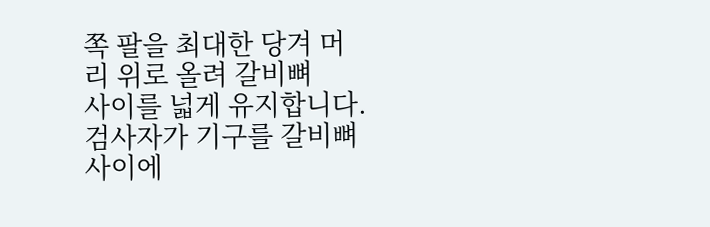쪽 팔을 최대한 당겨 머리 위로 올려 갈비뼈
사이를 넓게 유지합니다.
검사자가 기구를 갈비뼈 사이에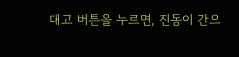대고 버튼을 누르면, 진동이 간으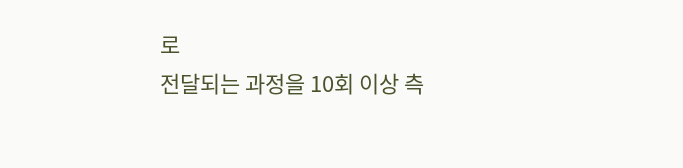로
전달되는 과정을 10회 이상 측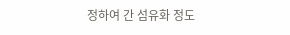정하여 간 섬유화 정도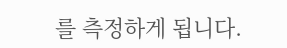를 측정하게 됩니다.